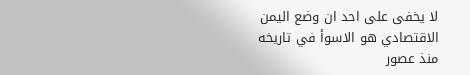لا يخفى على احد ان وضع اليمن الاقتصادي هو الاسوأ في تاريخه منذ عصور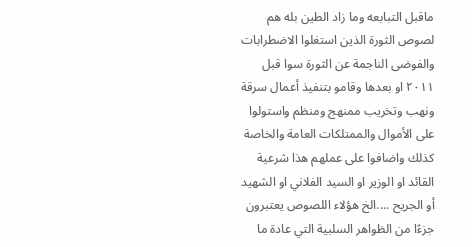ماقبل التبابعه وما زاد الطين بله هم لصوص الثورة الذين استغلوا الاضطرابات والفوضى الناجمة عن الثورة سوا قبل ٢٠١١ او بعدها وقامو بتنفيذ أعمال سرقة ونهب وتخريب ممنهج ومنظم واستولوا على الأموال والممتلكات العامة والخاصة كذلك واضافوا على عملهم هذا شرعية القائد او الوزير او السيد الفلاني او الشهيد أو الجريح ....الخ هؤلاء اللصوص يعتبرون جزءًا من الظواهر السلبية التي عادة ما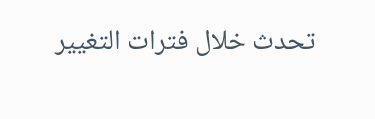تحدث خلال فترات التغيير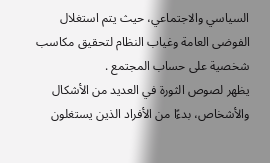السياسي والاجتماعي، حيث يتم استغلال الفوضى العامة وغياب النظام لتحقيق مكاسب شخصية على حساب المجتمع .
يظهر لصوص الثورة في العديد من الأشكال والأشخاص، بدءًا من الأفراد الذين يستغلون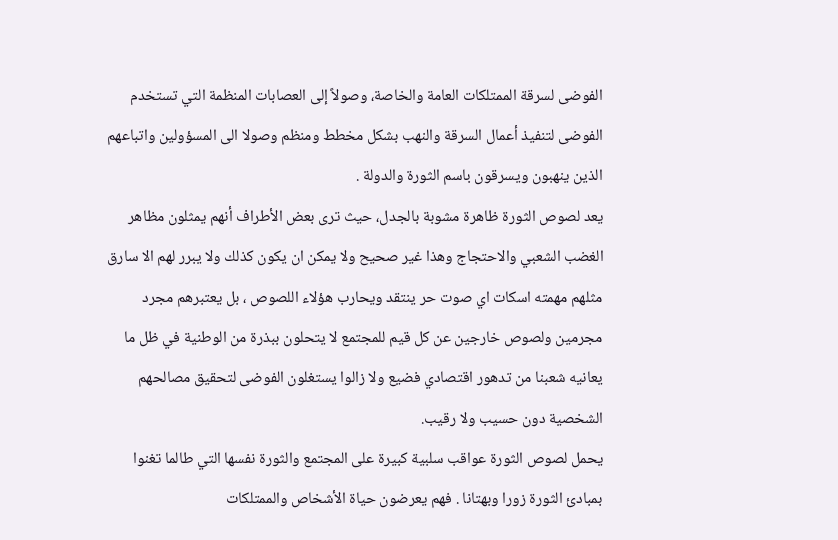الفوضى لسرقة الممتلكات العامة والخاصة، وصولاً إلى العصابات المنظمة التي تستخدم الفوضى لتنفيذ أعمال السرقة والنهب بشكل مخطط ومنظم وصولا الى المسؤولين واتباعهم الذين ينهبون ويسرقون باسم الثورة والدولة .
يعد لصوص الثورة ظاهرة مشوبة بالجدل، حيث ترى بعض الأطراف أنهم يمثلون مظاهر الغضب الشعبي والاحتجاج وهذا غير صحيح ولا يمكن ان يكون كذلك ولا يبرر لهم الا سارق مثلهم مهمته اسكات اي صوت حر ينتقد ويحارب هؤلاء اللصوص ، بل يعتبرهم مجرد مجرمين ولصوص خارجين عن كل قيم للمجتمع لا يتحلون ببذرة من الوطنية في ظل ما يعانيه شعبنا من تدهور اقتصادي فضيع ولا زالوا يستغلون الفوضى لتحقيق مصالحهم الشخصية دون حسيب ولا رقيب.
يحمل لصوص الثورة عواقب سلبية كبيرة على المجتمع والثورة نفسها التي طالما تغنوا بمبادئ الثورة زورا وبهتانا . فهم يعرضون حياة الأشخاص والممتلكات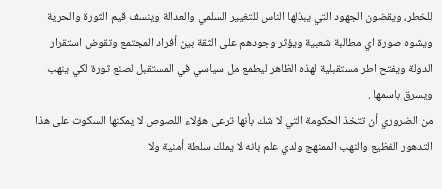للخطر، ويقضون الجهود التي يبذلها الناس للتغيير السلمي والعدالة وينسف قيم الثورة والحرية ويشوه صورة اي مطالبة شعبية ويؤثر وجودهم على الثقة بين أفراد المجتمع وتقوض استقرار الدولة ويفتح اطر مستقبلية لهذه الظاهر ليطمع مل سياسي في المستقبل لصنع ثورة لكي ينهب ويسرق باسمها .
من الضروري أن تتخذ الحكومة التي لا شك بأنها ترعى هؤلاء اللصوص لا يمكنها السكوت على هذا التدهور الفظيع والنهب الممنهج ولدي علم بانه لا يملك سلطة أمنية ولا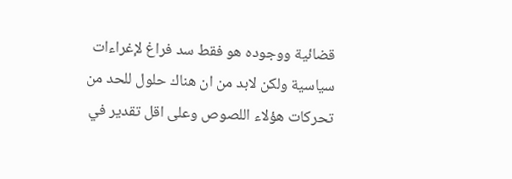قضائية ووجوده هو فقط سد فراغ لإغراءات سياسية ولكن لابد من ان هناك حلول للحد من تحركات هؤلاء اللصوص وعلى اقل تقدير في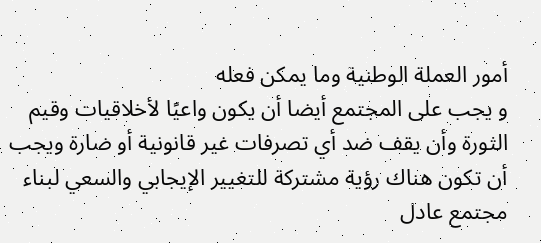أمور العملة الوطنية وما يمكن فعله
و يجب على المجتمع أيضا أن يكون واعيًا لأخلاقيات وقيم الثورة وأن يقف ضد أي تصرفات غير قانونية أو ضارة ويجب أن تكون هناك رؤية مشتركة للتغيير الإيجابي والسعي لبناء مجتمع عادل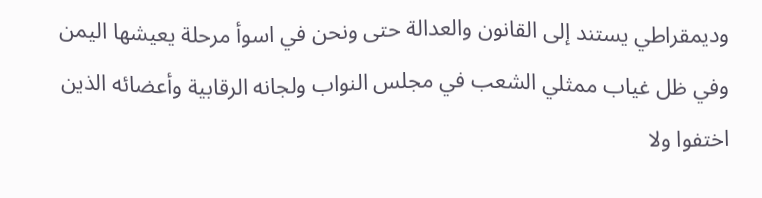وديمقراطي يستند إلى القانون والعدالة حتى ونحن في اسوأ مرحلة يعيشها اليمن وفي ظل غياب ممثلي الشعب في مجلس النواب ولجانه الرقابية وأعضائه الذين اختفوا ولا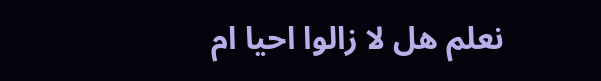نعلم هل لا زالوا احيا ام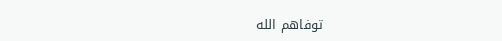توفاهم الله